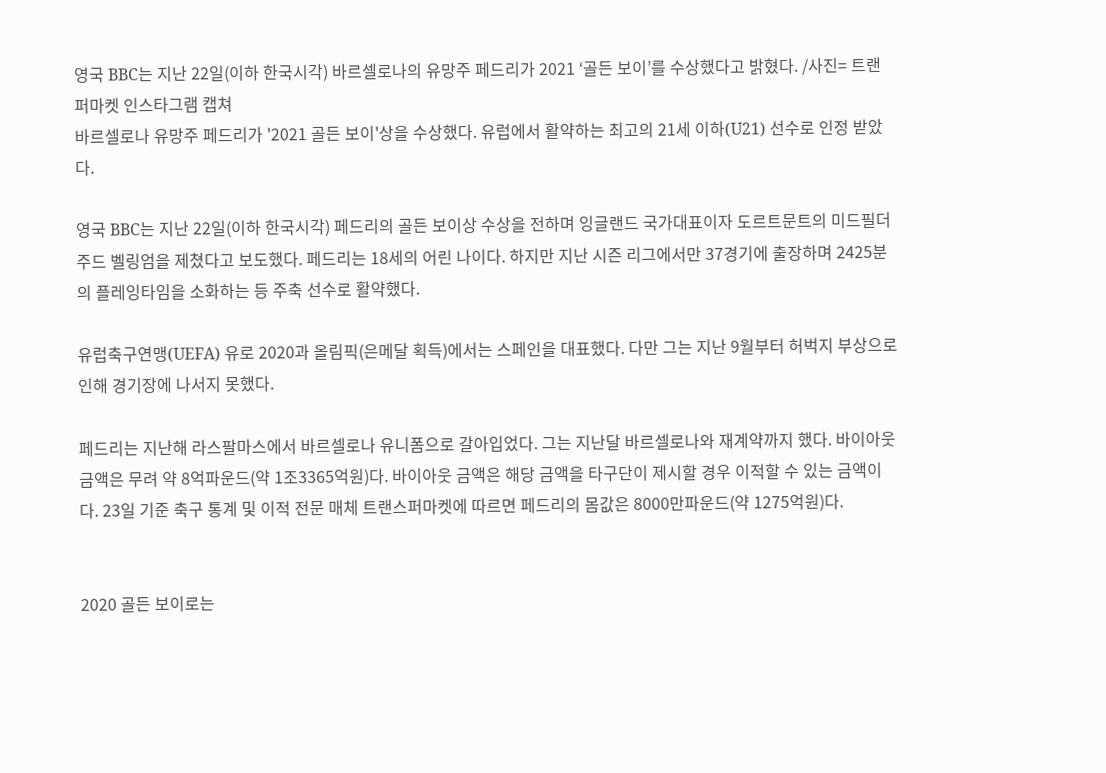영국 BBC는 지난 22일(이하 한국시각) 바르셀로나의 유망주 페드리가 2021 ‘골든 보이’를 수상했다고 밝혔다. /사진= 트랜퍼마켓 인스타그램 캡쳐
바르셀로나 유망주 페드리가 '2021 골든 보이'상을 수상했다. 유럽에서 활약하는 최고의 21세 이하(U21) 선수로 인정 받았다.

영국 BBC는 지난 22일(이하 한국시각) 페드리의 골든 보이상 수상을 전하며 잉글랜드 국가대표이자 도르트문트의 미드필더 주드 벨링엄을 제쳤다고 보도했다. 페드리는 18세의 어린 나이다. 하지만 지난 시즌 리그에서만 37경기에 출장하며 2425분의 플레잉타임을 소화하는 등 주축 선수로 활약했다.

유럽축구연맹(UEFA) 유로 2020과 올림픽(은메달 획득)에서는 스페인을 대표했다. 다만 그는 지난 9월부터 허벅지 부상으로 인해 경기장에 나서지 못했다.

페드리는 지난해 라스팔마스에서 바르셀로나 유니폼으로 갈아입었다. 그는 지난달 바르셀로나와 재계약까지 했다. 바이아웃 금액은 무려 약 8억파운드(약 1조3365억원)다. 바이아웃 금액은 해당 금액을 타구단이 제시할 경우 이적할 수 있는 금액이다. 23일 기준 축구 통계 및 이적 전문 매체 트랜스퍼마켓에 따르면 페드리의 몸값은 8000만파운드(약 1275억원)다.


2020 골든 보이로는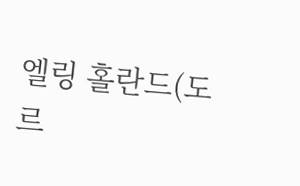엘링 홀란드(도르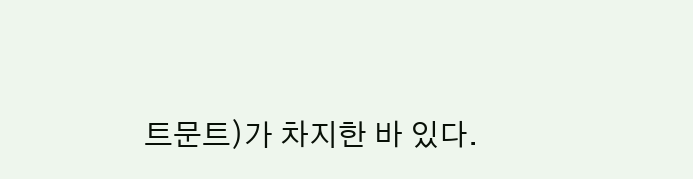트문트)가 차지한 바 있다.